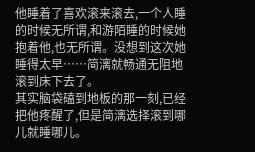他睡着了喜欢滚来滚去,一个人睡的时候无所谓,和游陌睡的时候她抱着他,也无所谓。没想到这次她睡得太早……简漓就畅通无阻地滚到床下去了。
其实脑袋磕到地板的那一刻,已经把他疼醒了,但是简漓选择滚到哪儿就睡哪儿。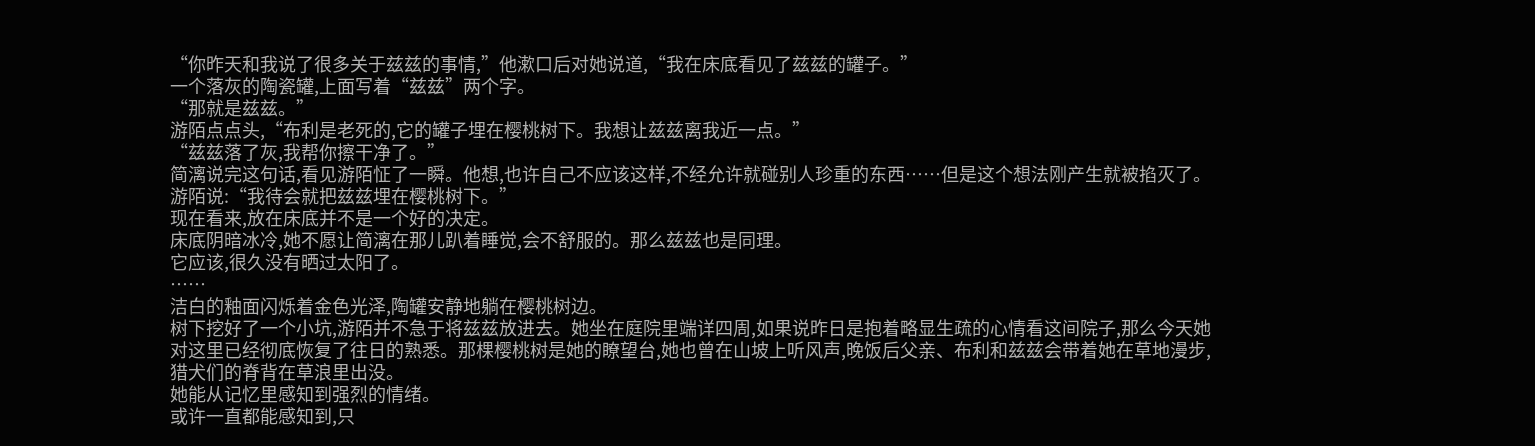“你昨天和我说了很多关于兹兹的事情,”他漱口后对她说道,“我在床底看见了兹兹的罐子。”
一个落灰的陶瓷罐,上面写着“兹兹”两个字。
“那就是兹兹。”
游陌点点头,“布利是老死的,它的罐子埋在樱桃树下。我想让兹兹离我近一点。”
“兹兹落了灰,我帮你擦干净了。”
简漓说完这句话,看见游陌怔了一瞬。他想,也许自己不应该这样,不经允许就碰别人珍重的东西……但是这个想法刚产生就被掐灭了。
游陌说:“我待会就把兹兹埋在樱桃树下。”
现在看来,放在床底并不是一个好的决定。
床底阴暗冰冷,她不愿让简漓在那儿趴着睡觉,会不舒服的。那么兹兹也是同理。
它应该,很久没有晒过太阳了。
……
洁白的釉面闪烁着金色光泽,陶罐安静地躺在樱桃树边。
树下挖好了一个小坑,游陌并不急于将兹兹放进去。她坐在庭院里端详四周,如果说昨日是抱着略显生疏的心情看这间院子,那么今天她对这里已经彻底恢复了往日的熟悉。那棵樱桃树是她的瞭望台,她也曾在山坡上听风声,晚饭后父亲、布利和兹兹会带着她在草地漫步,猎犬们的脊背在草浪里出没。
她能从记忆里感知到强烈的情绪。
或许一直都能感知到,只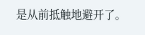是从前抵触地避开了。